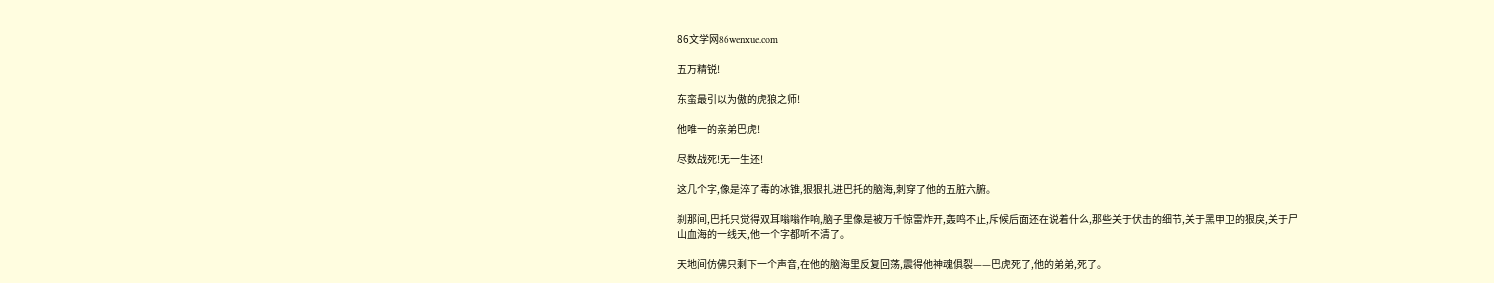86文学网86wenxue.com

五万精锐!

东蛮最引以为傲的虎狼之师!

他唯一的亲弟巴虎!

尽数战死!无一生还!

这几个字,像是淬了毒的冰锥,狠狠扎进巴托的脑海,刺穿了他的五脏六腑。

刹那间,巴托只觉得双耳嗡嗡作响,脑子里像是被万千惊雷炸开,轰鸣不止,斥候后面还在说着什么,那些关于伏击的细节,关于黑甲卫的狠戾,关于尸山血海的一线天,他一个字都听不清了。

天地间仿佛只剩下一个声音,在他的脑海里反复回荡,震得他神魂俱裂——巴虎死了,他的弟弟,死了。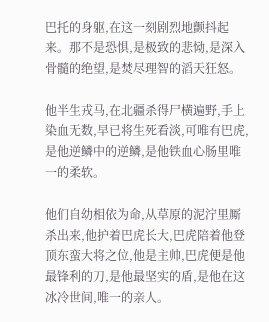巴托的身躯,在这一刻剧烈地颤抖起来。那不是恐惧,是极致的悲恸,是深入骨髓的绝望,是焚尽理智的滔天狂怒。

他半生戎马,在北疆杀得尸横遍野,手上染血无数,早已将生死看淡,可唯有巴虎,是他逆鳞中的逆鳞,是他铁血心肠里唯一的柔软。

他们自幼相依为命,从草原的泥泞里厮杀出来,他护着巴虎长大,巴虎陪着他登顶东蛮大将之位,他是主帅,巴虎便是他最锋利的刀,是他最坚实的盾,是他在这冰冷世间,唯一的亲人。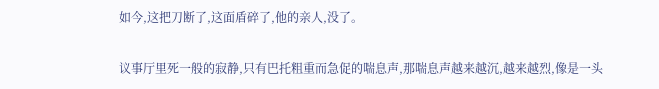如今,这把刀断了,这面盾碎了,他的亲人,没了。

议事厅里死一般的寂静,只有巴托粗重而急促的喘息声,那喘息声越来越沉,越来越烈,像是一头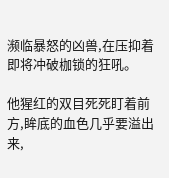濒临暴怒的凶兽,在压抑着即将冲破枷锁的狂吼。

他猩红的双目死死盯着前方,眸底的血色几乎要溢出来,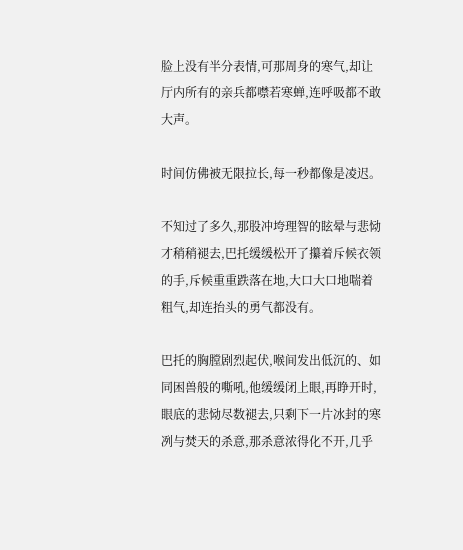脸上没有半分表情,可那周身的寒气,却让厅内所有的亲兵都噤若寒蝉,连呼吸都不敢大声。

时间仿佛被无限拉长,每一秒都像是凌迟。

不知过了多久,那股冲垮理智的眩晕与悲恸才稍稍褪去,巴托缓缓松开了攥着斥候衣领的手,斥候重重跌落在地,大口大口地喘着粗气,却连抬头的勇气都没有。

巴托的胸膛剧烈起伏,喉间发出低沉的、如同困兽般的嘶吼,他缓缓闭上眼,再睁开时,眼底的悲恸尽数褪去,只剩下一片冰封的寒冽与焚天的杀意,那杀意浓得化不开,几乎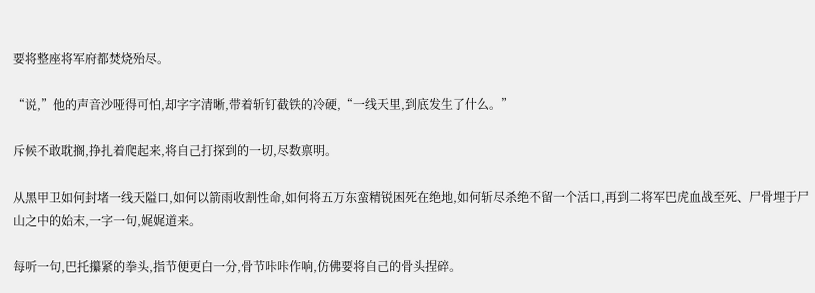要将整座将军府都焚烧殆尽。

“说,”他的声音沙哑得可怕,却字字清晰,带着斩钉截铁的冷硬,“一线天里,到底发生了什么。”

斥候不敢耽搁,挣扎着爬起来,将自己打探到的一切,尽数禀明。

从黑甲卫如何封堵一线天隘口,如何以箭雨收割性命,如何将五万东蛮精锐困死在绝地,如何斩尽杀绝不留一个活口,再到二将军巴虎血战至死、尸骨埋于尸山之中的始末,一字一句,娓娓道来。

每听一句,巴托攥紧的拳头,指节便更白一分,骨节咔咔作响,仿佛要将自己的骨头捏碎。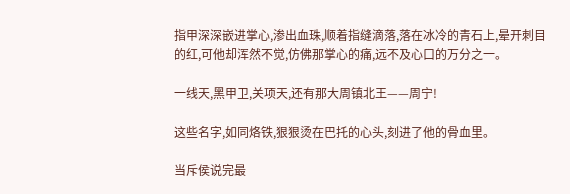指甲深深嵌进掌心,渗出血珠,顺着指缝滴落,落在冰冷的青石上,晕开刺目的红,可他却浑然不觉,仿佛那掌心的痛,远不及心口的万分之一。

一线天,黑甲卫,关项天,还有那大周镇北王——周宁!

这些名字,如同烙铁,狠狠烫在巴托的心头,刻进了他的骨血里。

当斥侯说完最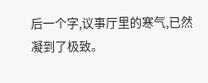后一个字,议事厅里的寒气,已然凝到了极致。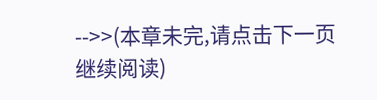-->>(本章未完,请点击下一页继续阅读)